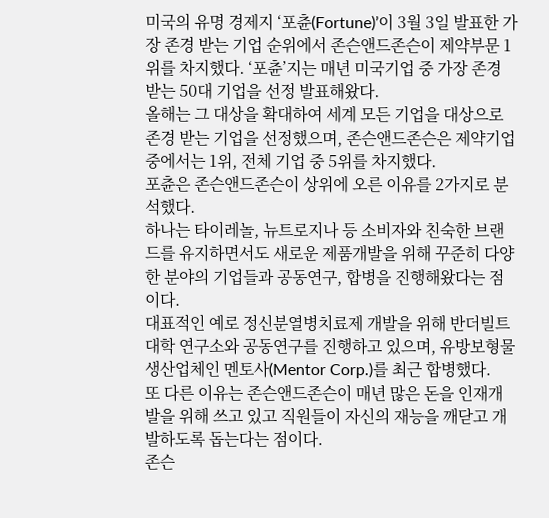미국의 유명 경제지 ‘포츈(Fortune)’이 3월 3일 발표한 가장 존경 받는 기업 순위에서 존슨앤드존슨이 제약부문 1위를 차지했다. ‘포츈’지는 매년 미국기업 중 가장 존경 받는 50대 기업을 선정 발표해왔다.
올해는 그 대상을 확대하여 세계 모든 기업을 대상으로 존경 받는 기업을 선정했으며, 존슨앤드존슨은 제약기업 중에서는 1위, 전체 기업 중 5위를 차지했다.
포츈은 존슨앤드존슨이 상위에 오른 이유를 2가지로 분석했다.
하나는 타이레놀, 뉴트로지나 등 소비자와 친숙한 브랜드를 유지하면서도 새로운 제품개발을 위해 꾸준히 다양한 분야의 기업들과 공동연구, 합병을 진행해왔다는 점이다.
대표적인 예로 정신분열병치료제 개발을 위해 반더빌트대학 연구소와 공동연구를 진행하고 있으며, 유방보형물 생산업체인 멘토사(Mentor Corp.)를 최근 합병했다.
또 다른 이유는 존슨앤드존슨이 매년 많은 돈을 인재개발을 위해 쓰고 있고 직원들이 자신의 재능을 깨닫고 개발하도록 돕는다는 점이다.
존슨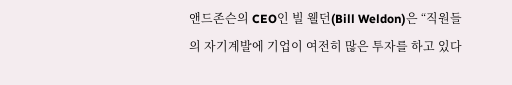앤드존슨의 CEO인 빌 웰던(Bill Weldon)은 “직원들의 자기계발에 기업이 여전히 많은 투자를 하고 있다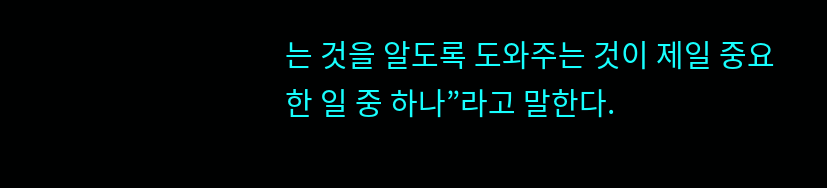는 것을 알도록 도와주는 것이 제일 중요한 일 중 하나”라고 말한다.